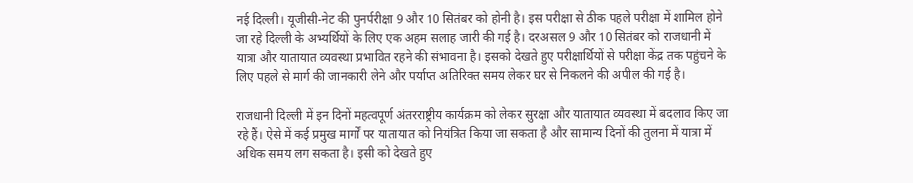नई दिल्ली। यूजीसी-नेट की पुनर्परीक्षा 9 और 10 सितंबर को होनी है। इस परीक्षा से ठीक पहले परीक्षा में शामिल होने जा रहे दिल्ली के अभ्यर्थियों के लिए एक अहम सलाह जारी की गई है। दरअसल 9 और 10 सितंबर को राजधानी में यात्रा और यातायात व्यवस्था प्रभावित रहने की संभावना है। इसको देखते हुए परीक्षार्थियों से परीक्षा केंद्र तक पहुंचने के लिए पहले से मार्ग की जानकारी लेने और पर्याप्त अतिरिक्त समय लेकर घर से निकलने की अपील की गई है।

राजधानी दिल्ली में इन दिनों महत्वपूर्ण अंतरराष्ट्रीय कार्यक्रम को लेकर सुरक्षा और यातायात व्यवस्था में बदलाव किए जा रहे हैं। ऐसे में कई प्रमुख मार्गों पर यातायात को नियंत्रित किया जा सकता है और सामान्य दिनों की तुलना में यात्रा में अधिक समय लग सकता है। इसी को देखते हुए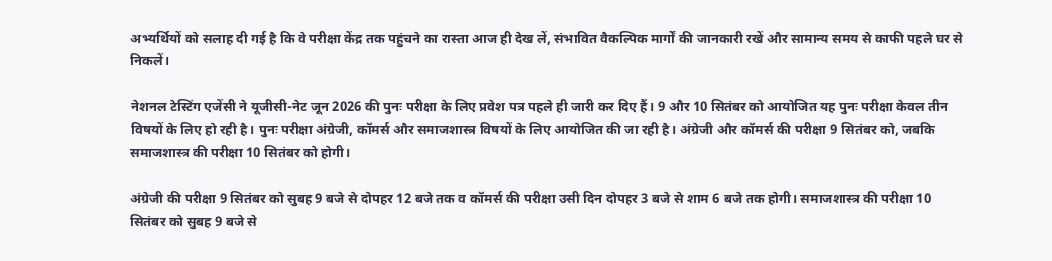अभ्यर्थियों को सलाह दी गई है कि वे परीक्षा केंद्र तक पहुंचने का रास्ता आज ही देख लें, संभावित वैकल्पिक मार्गों की जानकारी रखें और सामान्य समय से काफी पहले घर से निकलें।

नेशनल टेस्टिंग एजेंसी ने यूजीसी-नेट जून 2026 की पुनः परीक्षा के लिए प्रवेश पत्र पहले ही जारी कर दिए हैं। 9 और 10 सितंबर को आयोजित यह पुनः परीक्षा केवल तीन विषयों के लिए हो रही है। पुनः परीक्षा अंग्रेजी, कॉमर्स और समाजशास्त्र विषयों के लिए आयोजित की जा रही है। अंग्रेजी और कॉमर्स की परीक्षा 9 सितंबर को, जबकि समाजशास्त्र की परीक्षा 10 सितंबर को होगी।

अंग्रेजी की परीक्षा 9 सितंबर को सुबह 9 बजे से दोपहर 12 बजे तक व कॉमर्स की परीक्षा उसी दिन दोपहर 3 बजे से शाम 6 बजे तक होगी। समाजशास्त्र की परीक्षा 10 सितंबर को सुबह 9 बजे से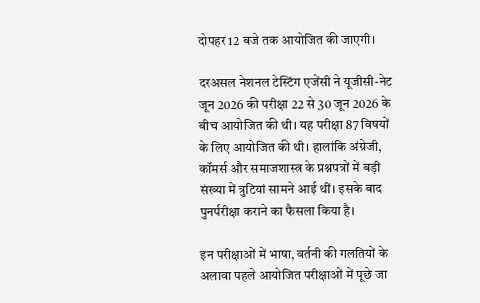दोपहर 12 बजे तक आयोजित की जाएगी।

दरअसल नेशनल टेस्टिंग एजेंसी ने यूजीसी-नेट जून 2026 की परीक्षा 22 से 30 जून 2026 के बीच आयोजित की थी। यह परीक्षा 87 विषयों के लिए आयोजित की थी। हालांकि अंग्रेजी, कॉमर्स और समाजशास्त्र के प्रश्नपत्रों में बड़ी संख्या में त्रुटियां सामने आई थीं। इसके बाद पुनर्परीक्षा कराने का फैसला किया है।

इन परीक्षाओं में भाषा, वर्तनी की गलतियों के अलावा पहले आयोजित परीक्षाओं में पूछे जा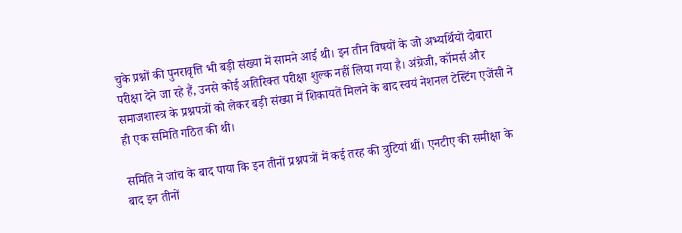चुके प्रश्नों की पुनरावृत्ति भी बड़ी संख्या में सामने आई थी। इन तीन विषयों के जो अभ्यर्थियों दोबारा परीक्षा देने जा रहे हैं, उनसे कोई अतिरिक्त परीक्षा शुल्क नहीं लिया गया है। अंग्रेजी, कॉमर्स और समाजशास्त्र के प्रश्नपत्रों को लेकर बड़ी संख्या में शिकायतें मिलने के बाद स्वयं नेशनल टेस्टिंग एजेंसी ने ही एक समिति गठित की थी।

समिति ने जांच के बाद पाया कि इन तीनों प्रश्नपत्रों में कई तरह की त्रुटियां थीं। एनटीए की समीक्षा के बाद इन तीनों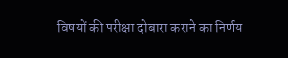विषयों की परीक्षा दोबारा कराने का निर्णय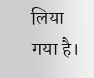लिया गया है।